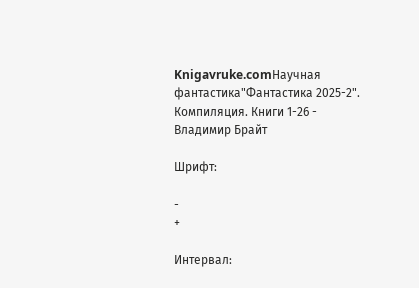Knigavruke.comНаучная фантастика"Фантастика 2025-2". Компиляция. Книги 1-26 - Владимир Брайт

Шрифт:

-
+

Интервал: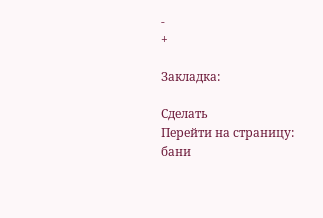-
+

Закладка:

Сделать
Перейти на страницу:
бани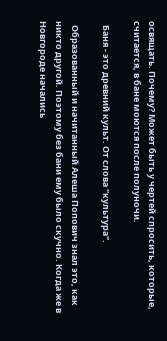освящать. Почему? Может быть у чертей спросить, которые, считается, в бане моются после полуночи.

  Баня - это древний культ. От слова "культура".

  Образованный и начитанный Алеша Попович знал это, как никто другой. Поэтому без бани ему было скучно. Когда же в Новгороде начались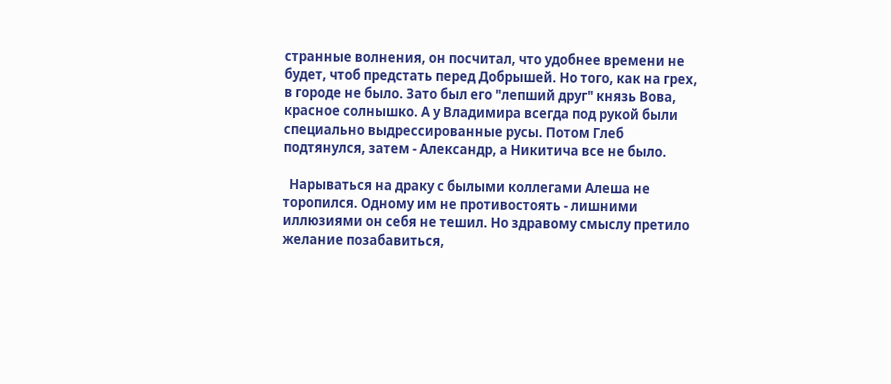странные волнения, он посчитал, что удобнее времени не будет, чтоб предстать перед Добрышей. Но того, как на грех, в городе не было. Зато был его "лепший друг" князь Вова, красное солнышко. А у Владимира всегда под рукой были специально выдрессированные русы. Потом Глеб подтянулся, затем - Александр, а Никитича все не было.

  Нарываться на драку с былыми коллегами Алеша не торопился. Одному им не противостоять - лишними иллюзиями он себя не тешил. Но здравому смыслу претило желание позабавиться,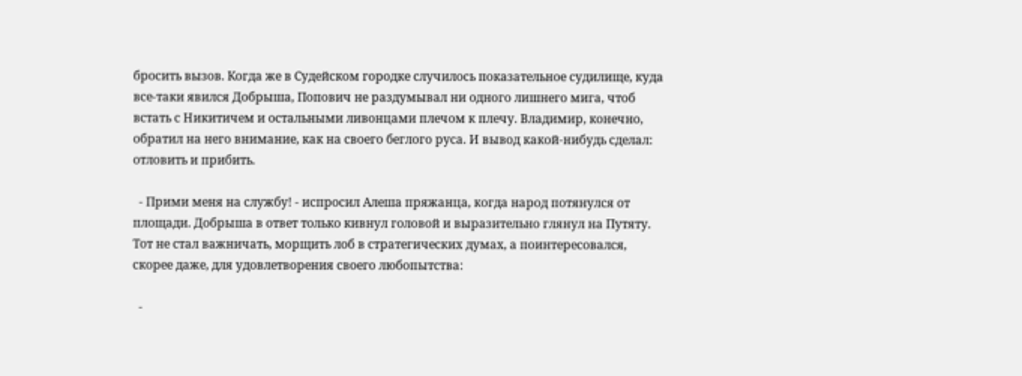бросить вызов. Когда же в Судейском городке случилось показательное судилище, куда все-таки явился Добрыша, Попович не раздумывал ни одного лишнего мига, чтоб встать с Никитичем и остальными ливонцами плечом к плечу. Владимир, конечно, обратил на него внимание, как на своего беглого руса. И вывод какой-нибудь сделал: отловить и прибить.

  - Прими меня на службу! - испросил Алеша пряжанца, когда народ потянулся от площади. Добрыша в ответ только кивнул головой и выразительно глянул на Путяту. Тот не стал важничать, морщить лоб в стратегических думах, а поинтересовался, скорее даже, для удовлетворения своего любопытства:

  -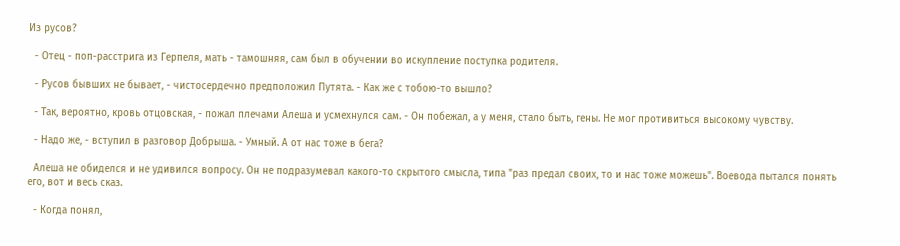Из русов?

  - Отец - поп-расстрига из Герпеля, мать - тамошняя, сам был в обучении во искупление поступка родителя.

  - Русов бывших не бывает, - чистосердечно предположил Путята. - Как же с тобою-то вышло?

  - Так, вероятно, кровь отцовская, - пожал плечами Алеша и усмехнулся сам. - Он побежал, а у меня, стало быть, гены. Не мог противиться высокому чувству.

  - Надо же, - вступил в разговор Добрыша. - Умный. А от нас тоже в бега?

  Алеша не обиделся и не удивился вопросу. Он не подразумевал какого-то скрытого смысла, типа "раз предал своих, то и нас тоже можешь". Воевода пытался понять его, вот и весь сказ.

  - Когда понял,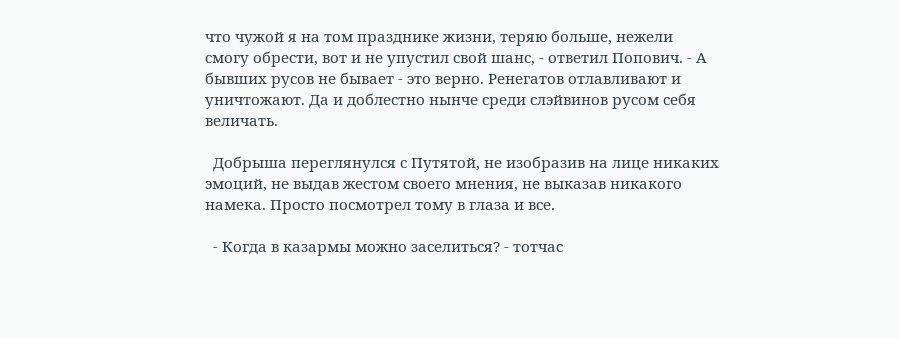что чужой я на том празднике жизни, теряю больше, нежели смогу обрести, вот и не упустил свой шанс, - ответил Попович. - А бывших русов не бывает - это верно. Ренегатов отлавливают и уничтожают. Да и доблестно нынче среди слэйвинов русом себя величать.

  Добрыша переглянулся с Путятой, не изобразив на лице никаких эмоций, не выдав жестом своего мнения, не выказав никакого намека. Просто посмотрел тому в глаза и все.

  - Когда в казармы можно заселиться? - тотчас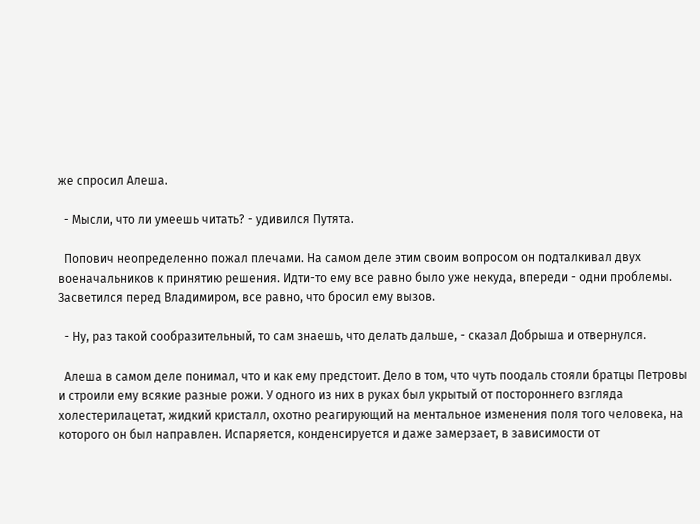же спросил Алеша.

  - Мысли, что ли умеешь читать? - удивился Путята.

  Попович неопределенно пожал плечами. На самом деле этим своим вопросом он подталкивал двух военачальников к принятию решения. Идти-то ему все равно было уже некуда, впереди - одни проблемы. Засветился перед Владимиром, все равно, что бросил ему вызов.

  - Ну, раз такой сообразительный, то сам знаешь, что делать дальше, - сказал Добрыша и отвернулся.

  Алеша в самом деле понимал, что и как ему предстоит. Дело в том, что чуть поодаль стояли братцы Петровы и строили ему всякие разные рожи. У одного из них в руках был укрытый от постороннего взгляда холестерилацетат, жидкий кристалл, охотно реагирующий на ментальное изменения поля того человека, на которого он был направлен. Испаряется, конденсируется и даже замерзает, в зависимости от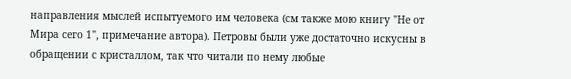направления мыслей испытуемого им человека (см также мою книгу "Не от Мира сего 1", примечание автора). Петровы были уже достаточно искусны в обращении с кристаллом, так что читали по нему любые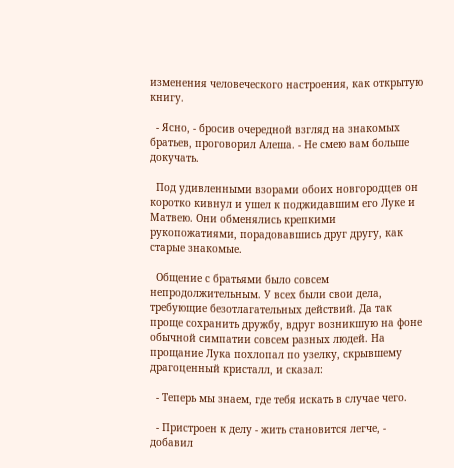изменения человеческого настроения, как открытую книгу.

  - Ясно, - бросив очередной взгляд на знакомых братьев, проговорил Алеша. - Не смею вам больше докучать.

  Под удивленными взорами обоих новгородцев он коротко кивнул и ушел к поджидавшим его Луке и Матвею. Они обменялись крепкими рукопожатиями, порадовавшись друг другу, как старые знакомые.

  Общение с братьями было совсем непродолжительным. У всех были свои дела, требующие безотлагательных действий. Да так проще сохранить дружбу, вдруг возникшую на фоне обычной симпатии совсем разных людей. На прощание Лука похлопал по узелку, скрывшему драгоценный кристалл, и сказал:

  - Теперь мы знаем, где тебя искать в случае чего.

  - Пристроен к делу - жить становится легче, - добавил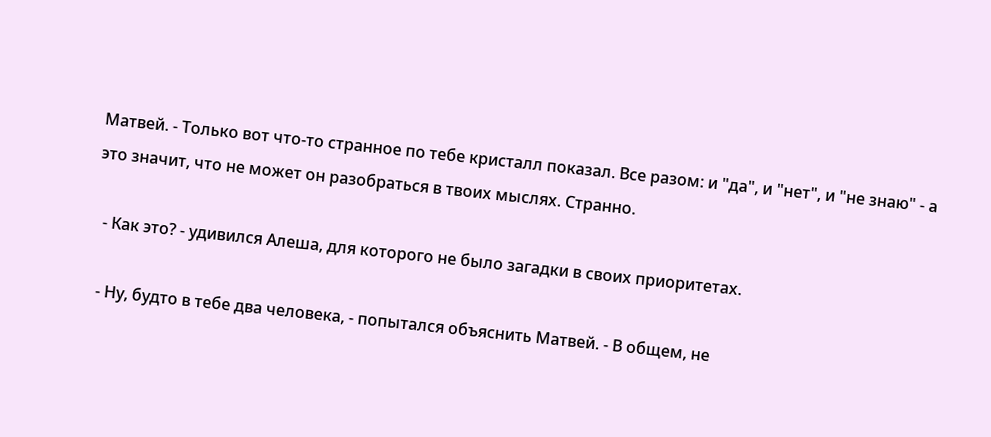Матвей. - Только вот что-то странное по тебе кристалл показал. Все разом: и "да", и "нет", и "не знаю" - а это значит, что не может он разобраться в твоих мыслях. Странно.

  - Как это? - удивился Алеша, для которого не было загадки в своих приоритетах.

  - Ну, будто в тебе два человека, - попытался объяснить Матвей. - В общем, не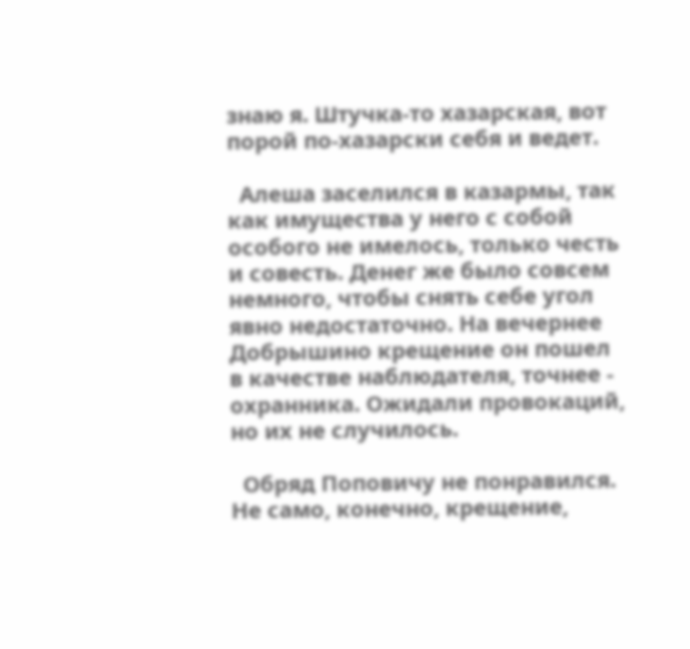знаю я. Штучка-то хазарская, вот порой по-хазарски себя и ведет.

  Алеша заселился в казармы, так как имущества у него с собой особого не имелось, только честь и совесть. Денег же было совсем немного, чтобы снять себе угол явно недостаточно. На вечернее Добрышино крещение он пошел в качестве наблюдателя, точнее - охранника. Ожидали провокаций, но их не случилось.

  Обряд Поповичу не понравился. Не само, конечно, крещение,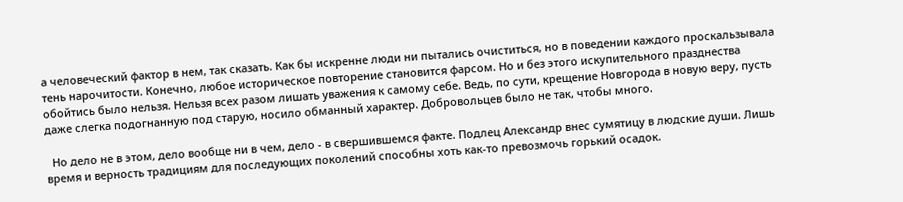а человеческий фактор в нем, так сказать. Как бы искренне люди ни пытались очиститься, но в поведении каждого проскальзывала тень нарочитости. Конечно, любое историческое повторение становится фарсом. Но и без этого искупительного празднества обойтись было нельзя. Нельзя всех разом лишать уважения к самому себе. Ведь, по сути, крещение Новгорода в новую веру, пусть даже слегка подогнанную под старую, носило обманный характер. Добровольцев было не так, чтобы много.

  Но дело не в этом, дело вообще ни в чем, дело - в свершившемся факте. Подлец Александр внес сумятицу в людские души. Лишь время и верность традициям для последующих поколений способны хоть как-то превозмочь горький осадок.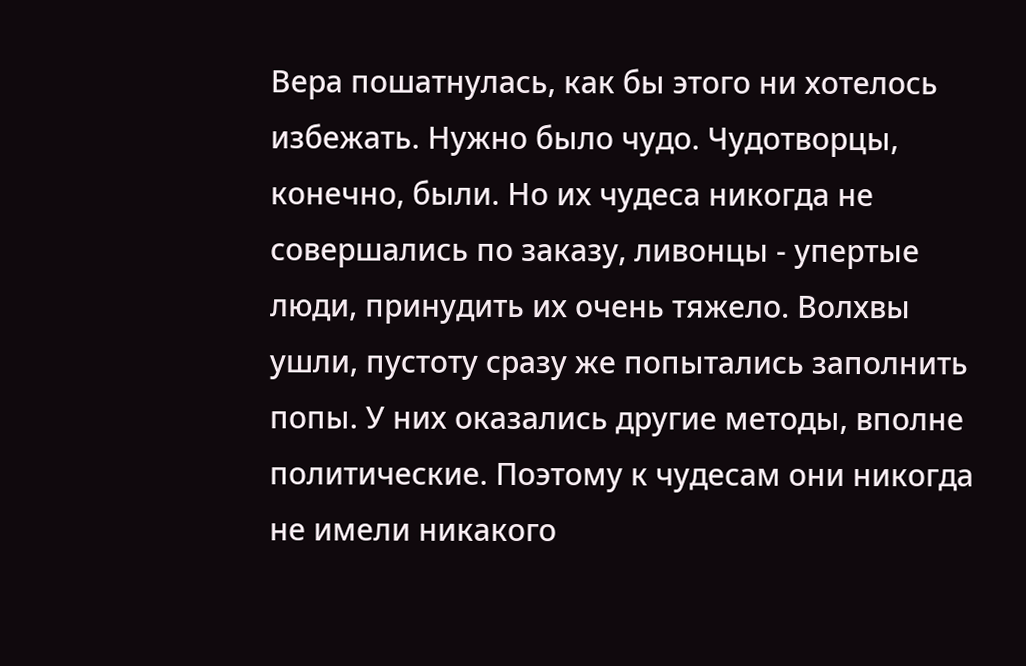Вера пошатнулась, как бы этого ни хотелось избежать. Нужно было чудо. Чудотворцы, конечно, были. Но их чудеса никогда не совершались по заказу, ливонцы - упертые люди, принудить их очень тяжело. Волхвы ушли, пустоту сразу же попытались заполнить попы. У них оказались другие методы, вполне политические. Поэтому к чудесам они никогда не имели никакого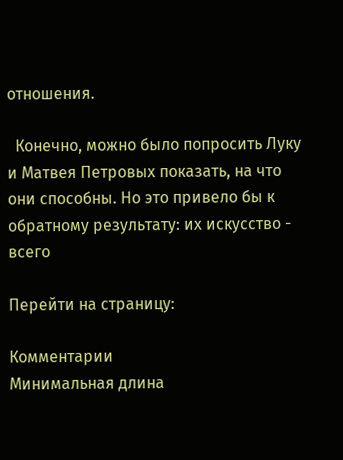отношения.

  Конечно, можно было попросить Луку и Матвея Петровых показать, на что они способны. Но это привело бы к обратному результату: их искусство - всего

Перейти на страницу:

Комментарии
Минимальная длина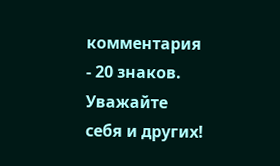комментария - 20 знаков. Уважайте себя и других!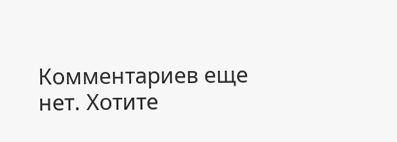Комментариев еще нет. Хотите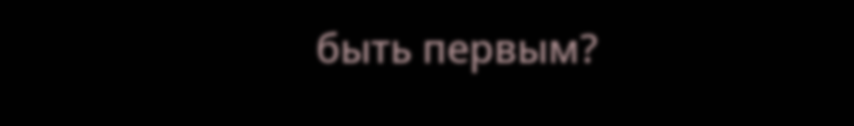быть первым?